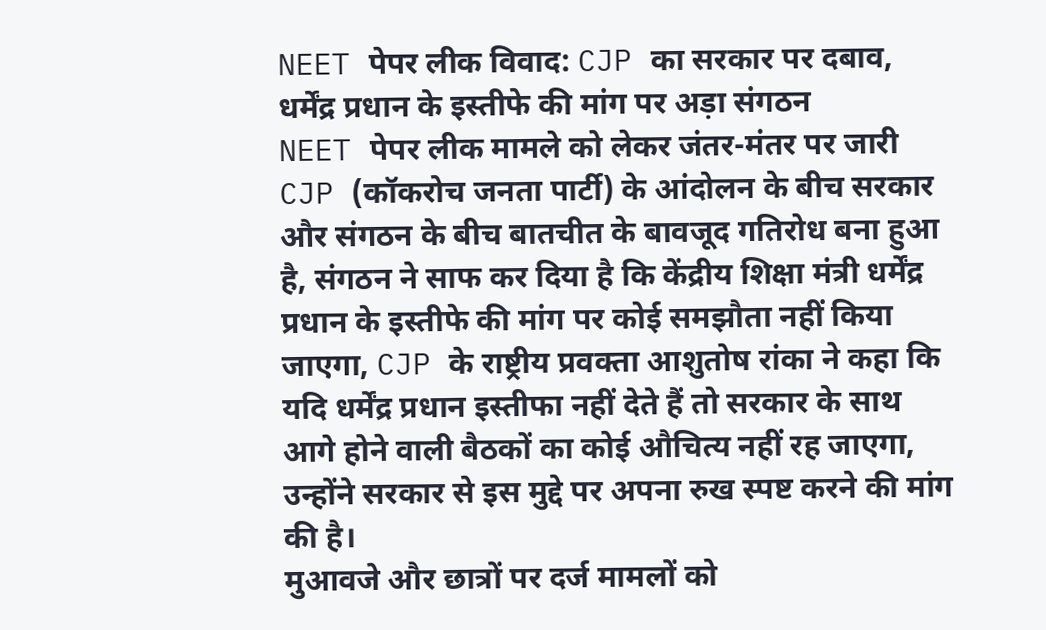NEET पेपर लीक विवाद: CJP का सरकार पर दबाव, धर्मेंद्र प्रधान के इस्तीफे की मांग पर अड़ा संगठन
NEET पेपर लीक मामले को लेकर जंतर-मंतर पर जारी CJP (कॉकरोच जनता पार्टी) के आंदोलन के बीच सरकार और संगठन के बीच बातचीत के बावजूद गतिरोध बना हुआ है, संगठन ने साफ कर दिया है कि केंद्रीय शिक्षा मंत्री धर्मेंद्र प्रधान के इस्तीफे की मांग पर कोई समझौता नहीं किया जाएगा, CJP के राष्ट्रीय प्रवक्ता आशुतोष रांका ने कहा कि यदि धर्मेंद्र प्रधान इस्तीफा नहीं देते हैं तो सरकार के साथ आगे होने वाली बैठकों का कोई औचित्य नहीं रह जाएगा, उन्होंने सरकार से इस मुद्दे पर अपना रुख स्पष्ट करने की मांग की है।
मुआवजे और छात्रों पर दर्ज मामलों को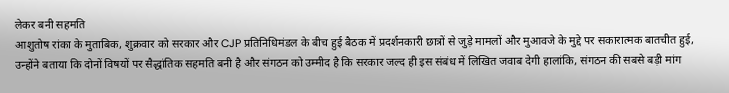लेकर बनी सहमति
आशुतोष रांका के मुताबिक, शुक्रवार को सरकार और CJP प्रतिनिधिमंडल के बीच हुई बैठक में प्रदर्शनकारी छात्रों से जुड़े मामलों और मुआवजे के मुद्दे पर सकारात्मक बातचीत हुई, उन्होंने बताया कि दोनों विषयों पर सैद्धांतिक सहमति बनी है और संगठन को उम्मीद है कि सरकार जल्द ही इस संबंध में लिखित जवाब देगी हालांकि, संगठन की सबसे बड़ी मांग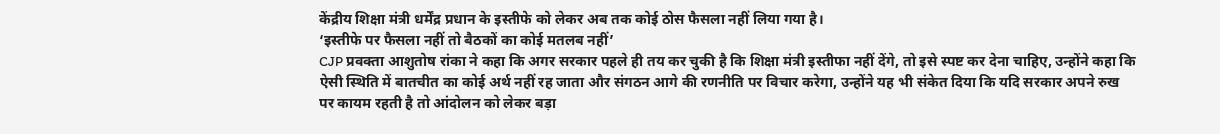केंद्रीय शिक्षा मंत्री धर्मेंद्र प्रधान के इस्तीफे को लेकर अब तक कोई ठोस फैसला नहीं लिया गया है।
‘इस्तीफे पर फैसला नहीं तो बैठकों का कोई मतलब नहीं’
CJP प्रवक्ता आशुतोष रांका ने कहा कि अगर सरकार पहले ही तय कर चुकी है कि शिक्षा मंत्री इस्तीफा नहीं देंगे, तो इसे स्पष्ट कर देना चाहिए, उन्होंने कहा कि ऐसी स्थिति में बातचीत का कोई अर्थ नहीं रह जाता और संगठन आगे की रणनीति पर विचार करेगा, उन्होंने यह भी संकेत दिया कि यदि सरकार अपने रुख पर कायम रहती है तो आंदोलन को लेकर बड़ा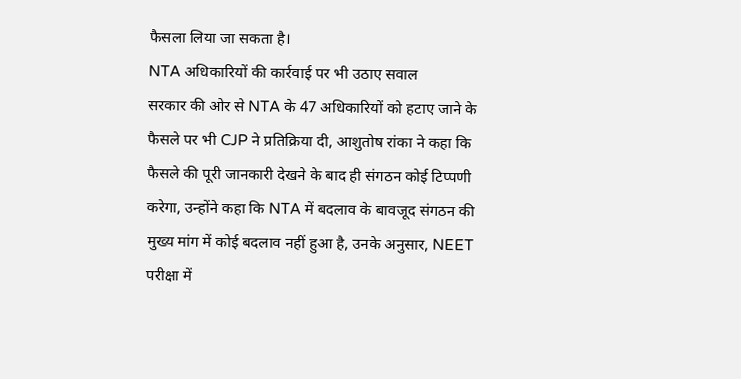फैसला लिया जा सकता है।
NTA अधिकारियों की कार्रवाई पर भी उठाए सवाल
सरकार की ओर से NTA के 47 अधिकारियों को हटाए जाने के फैसले पर भी CJP ने प्रतिक्रिया दी, आशुतोष रांका ने कहा कि फैसले की पूरी जानकारी देखने के बाद ही संगठन कोई टिप्पणी करेगा, उन्होंने कहा कि NTA में बदलाव के बावजूद संगठन की मुख्य मांग में कोई बदलाव नहीं हुआ है, उनके अनुसार, NEET परीक्षा में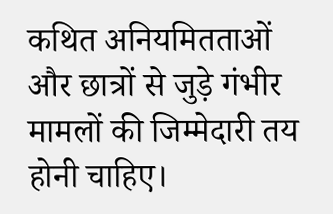कथित अनियमितताओं और छात्रों से जुड़े गंभीर मामलों की जिम्मेदारी तय होनी चाहिए।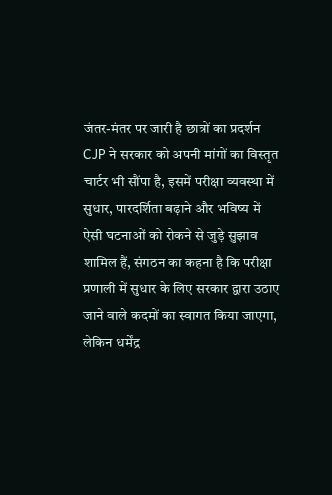जंतर-मंतर पर जारी है छात्रों का प्रदर्शन
CJP ने सरकार को अपनी मांगों का विस्तृत चार्टर भी सौंपा है, इसमें परीक्षा व्यवस्था में सुधार, पारदर्शिता बढ़ाने और भविष्य में ऐसी घटनाओं को रोकने से जुड़े सुझाव शामिल हैं, संगठन का कहना है कि परीक्षा प्रणाली में सुधार के लिए सरकार द्वारा उठाए जाने वाले कदमों का स्वागत किया जाएगा, लेकिन धर्मेंद्र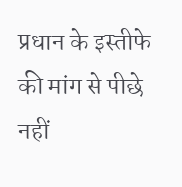प्रधान के इस्तीफे की मांग से पीछे नहीं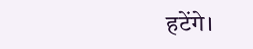हटेंगे।